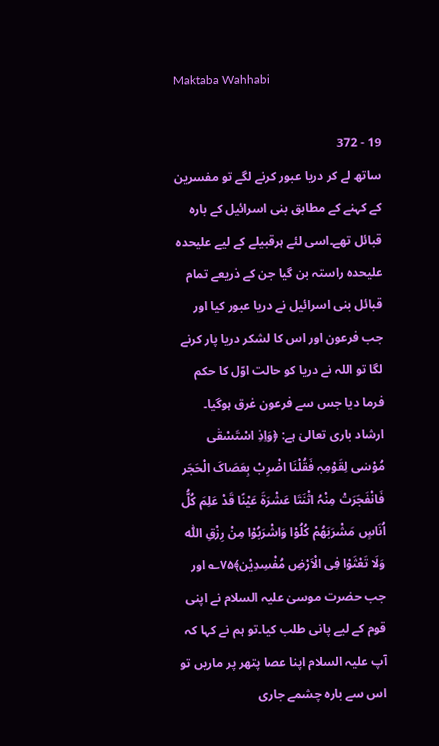Maktaba Wahhabi

19 - 372
ساتھ لے کر دریا عبور کرنے لگے تو مفسرین کے کہنے کے مطابق بنی اسرائیل کے بارہ قبائل تھے۔اسی لئے ہرقبیلے کے لیے علیحدہ علیحدہ راستہ بن گیا جن کے ذریعے تمام قبائل بنی اسرائیل نے دریا عبور کیا اور جب فرعون اور اس کا لشکر دریا پار کرنے لگا تو اللہ نے دریا کو حالت اوّل کا حکم فرما دیا جس سے فرعون غرق ہوگیا۔ ارشاد باری تعالیٰ ہے: ﴿وَاِذِ اسْتَسْقٰی مُوْسٰی لِقَوْمِہٖ فَقُلْنَا اضْرِبْ بِعَصَاکَ الْحَجَر فَانْفَجَرَتْ مِنْہُ اثْنَتَا عَشْرَۃَ عَیْنًا قَدْ عَلِمَ کُلُّ اُنَاسٍ مَشْرَبَھُمْ کُلُوْا وَاشْرَبُوْا مِنْ رِزْقِ اللّٰہ وَلَا تَعْثَوْا فِی الْاَرْضِ مُفْسِدِیْن﴾۷۵؎ اور جب حضرت موسیٰ علیہ السلام نے اپنی قوم کے لیے پانی طلب کیا۔تو ہم نے کہا کہ آپ علیہ السلام اپنا عصا پتھر پر ماریں تو اس سے بارہ چشمے جاری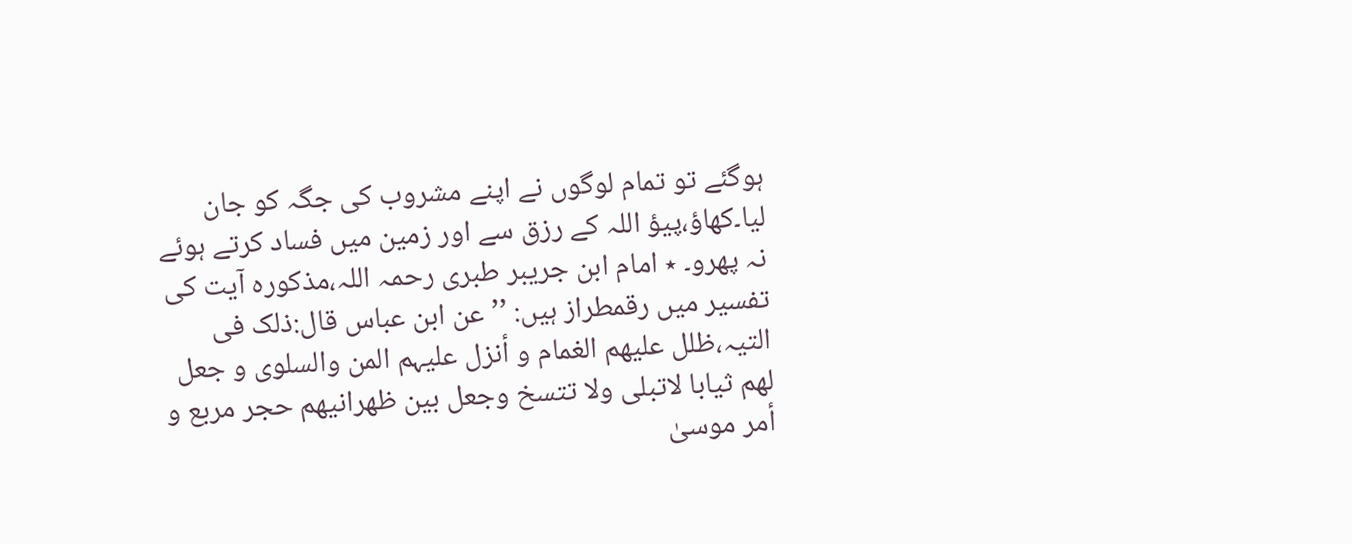ہوگئے تو تمام لوگوں نے اپنے مشروب کی جگہ کو جان لیا۔کھاؤ،پیؤ اللہ کے رزق سے اور زمین میں فساد کرتے ہوئے نہ پھرو۔ ٭ امام ابن جریبر طبری رحمہ اللہ،مذکورہ آیت کی تفسیر میں رقمطراز ہیں: ’’عن ابن عباس قال:ذلک فی التیہ،ظلل علیھم الغمام و أنزل علیہم المن والسلوی و جعل لھم ثیابا لاتبلی ولا تتسخ وجعل بین ظھرانیھم حجر مربع و أمر موسیٰ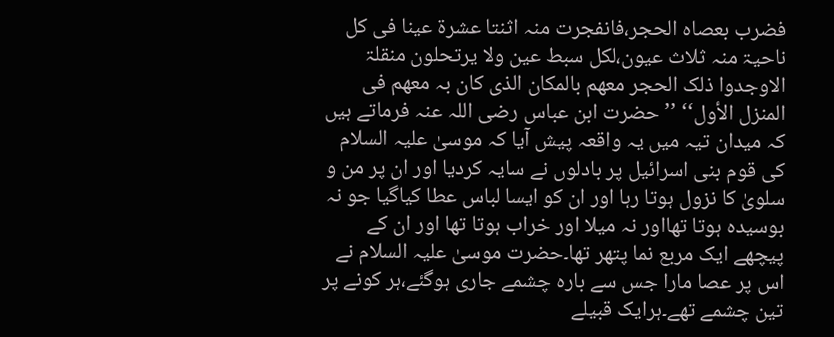فضرب بعصاہ الحجر،فانفجرت منہ اثنتا عشرۃ عینا فی کل ناحیۃ منہ ثلاث عیون،لکل سبط عین ولا یرتحلون منقلۃ الاوجدوا ذلک الحجر معھم بالمکان الذی کان بہ معھم فی المنزل الأول‘‘ ’’حضرت ابن عباس رضی اللہ عنہ فرماتے ہیں کہ میدان تیہ میں یہ واقعہ پیش آیا کہ موسیٰ علیہ السلام کی قوم بنی اسرائیل پر بادلوں نے سایہ کردیا اور ان پر من و سلویٰ کا نزول ہوتا رہا اور ان کو ایسا لباس عطا کیاگیا جو نہ بوسیدہ ہوتا تھااور نہ میلا اور خراب ہوتا تھا اور ان کے پیچھے ایک مربع نما پتھر تھا۔حضرت موسیٰ علیہ السلام نے اس پر عصا مارا جس سے بارہ چشمے جاری ہوگئے،ہر کونے پر تین چشمے تھے۔ہرایک قبیلے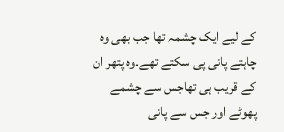کے لیے ایک چشمہ تھا جب بھی وہ چاہتے پانی پی سکتے تھے۔وہ پتھر ان کے قریب ہی تھاجس سے چشمے پھوٹے اور جس سے پانی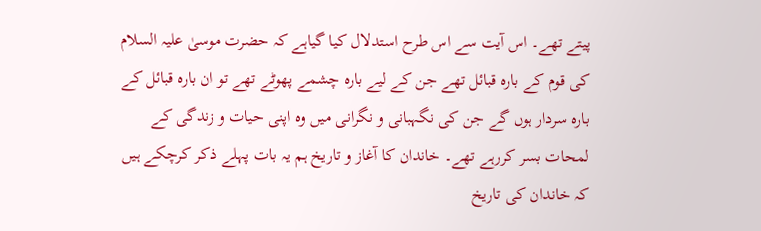پیتے تھے۔ اس آیت سے اس طرح استدلال کیا گیاہے کہ حضرت موسیٰ علیہ السلام کی قوم کے بارہ قبائل تھے جن کے لیے بارہ چشمے پھوٹے تھے تو ان بارہ قبائل کے بارہ سردار ہوں گے جن کی نگہبانی و نگرانی میں وہ اپنی حیات و زندگی کے لمحات بسر کررہے تھے۔ خاندان کا آغاز و تاریخ ہم یہ بات پہلے ذکر کرچکے ہیں کہ خاندان کی تاریخ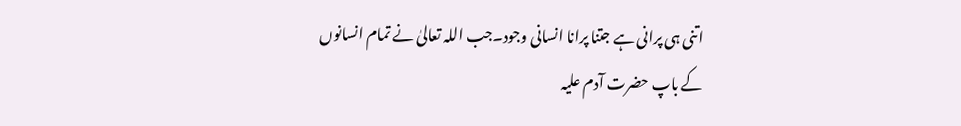اتنی ہی پرانی ہے جتنا پرانا انسانی وجود۔جب اللہ تعالیٰ نے تمام انسانوں کے باپ حضرت آدم علیہ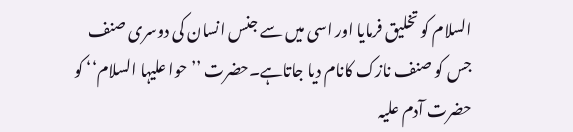السلام کو تخلیق فرمایا اور اسی میں سے جنس انسان کی دوسری صنف جس کو صنف نازک کانام دیا جاتاہے۔حضرت ’’حوا علیہا السلام‘‘ کو حضرت آدم علیہ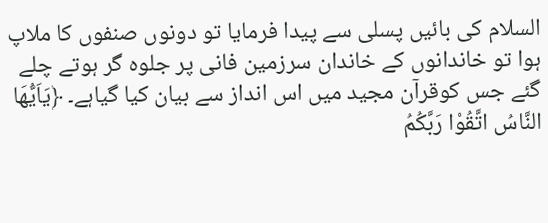السلام کی بائیں پسلی سے پیدا فرمایا تو دونوں صنفوں کا ملاپ ہوا تو خاندانوں کے خاندان سرزمین فانی پر جلوہ گر ہوتے چلے گئے جس کوقرآن مجید میں اس انداز سے بیان کیا گیاہے۔ ﴿یَاَیُّھَا النَّاسُ اتَّقُوْا رَبَّکُمُ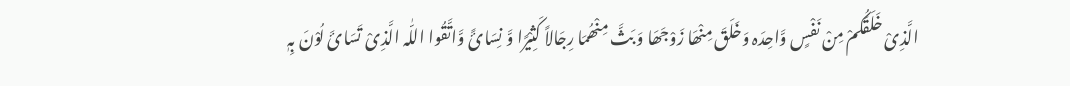الَّذِیْ خَلَقَکُمْ مِنْ نَفْسٍ وَّاحِدَہ وَخَلَقَ مِنْھَا زَوْجَھَا وَ بَثَّ مِنْھُمَا رِجَالاً کَثِیْرًا وَّ نِسَائً وَّاتَّقُوا اللّٰہ الَّذِیْ تَسَائَ لُوْنَ بِہٖ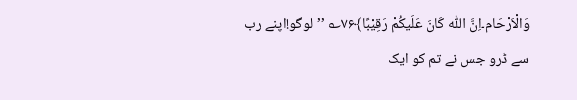وَالْاَرْحَام۔اِنَّ اللّٰہ کَانَ عَلَیکُمْ رَقِیْبًا﴾۷۶؎ ’’لوگو!اپنے رب سے ڈرو جس نے تم کو ایک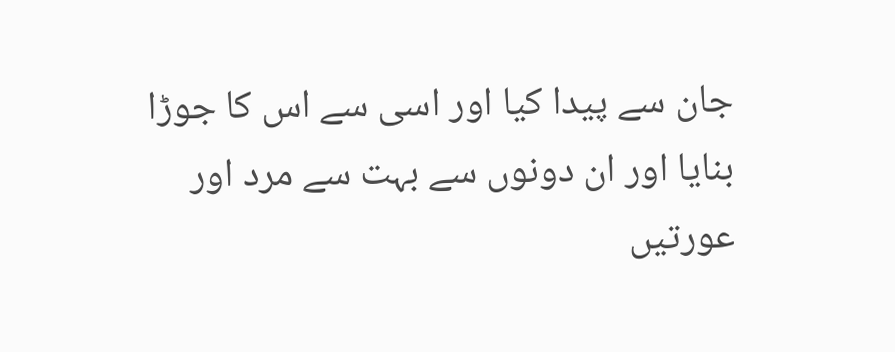جان سے پیدا کیا اور اسی سے اس کا جوڑا بنایا اور ان دونوں سے بہت سے مرد اور عورتیں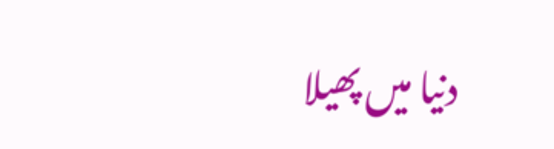دنیا میں پھیلا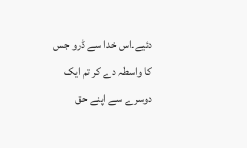دئیے۔اس خدا سے ڈرو جس کا واسطہ دے کر تم ایک دوسرے سے اپنے حق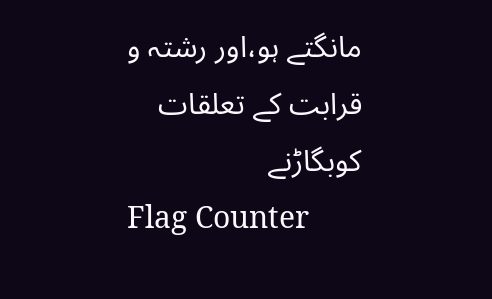مانگتے ہو،اور رشتہ و قرابت کے تعلقات کوبگاڑنے
Flag Counter